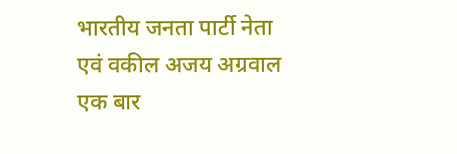भारतीय जनता पार्टी नेता एवं वकील अजय अग्रवाल एक बार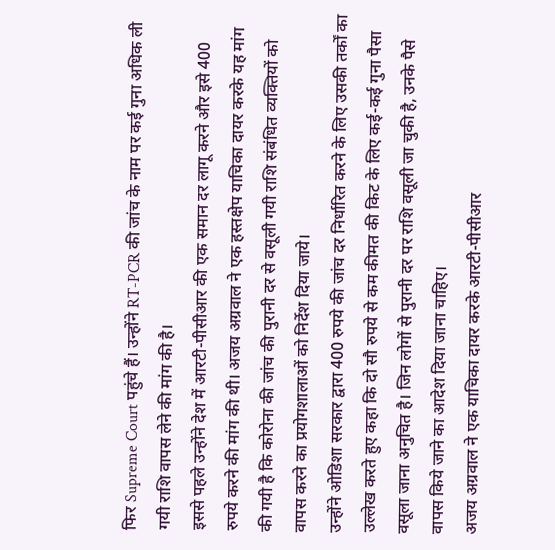फिर Supreme Court पहुंचे हैं। उन्होंने RT-PCR की जांच के नाम पर कई गुना अधिक ली गयी राशि वापस लेने की मांग की है।
इससे पहले उन्होंने देश में आरटी-पीसीआर की एक समान दर लागू करने और इसे 400 रुपये करने की मांग की थी। अजय अग्रवाल ने एक हस्तक्षेप याचिका दायर करके यह मांग की गयी है कि कोरोना की जांच की पुरानी दर से वसूली गयी राशि संबंधित व्यक्तियों को वापस करने का प्रयोगशालाओं को निर्देश दिया जाये।
उन्होंने ओडिशा सरकार द्वारा 400 रुपये की जांच दर निर्धारित करने के लिए उसकी तर्कों का उल्लेख करते हुए कहा कि दो सौ रुपये से कम कीमत की किट के लिए कई-कई गुना पैसा वसूला जाना अनुचित है। जिन लोगों से पुरानी दर पर राशि वसूली जा चुकी है, उनके पैसे वापस किये जाने का आदेश दिया जाना चाहिए।
अजय अग्रवाल ने एक याचिका दायर करके आरटी-पीसीआर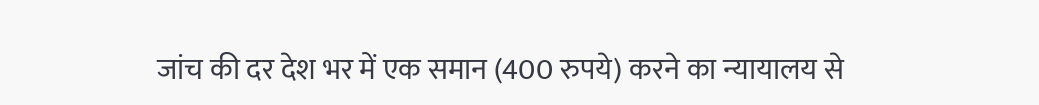जांच की दर देश भर में एक समान (400 रुपये) करने का न्यायालय से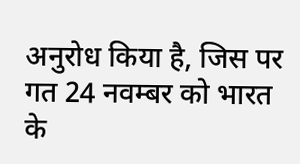अनुरोध किया है, जिस पर गत 24 नवम्बर को भारत के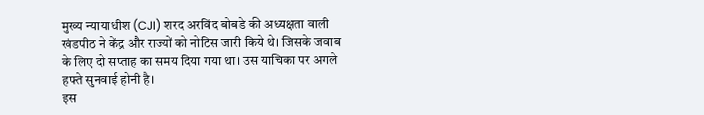मुख्य न्यायाधीश (CJI) शरद अरविंद बोबडे की अध्यक्षता वाली खंडपीठ ने केंद्र और राज्यों को नोटिस जारी किये थे। जिसके जवाब के लिए दो सप्ताह का समय दिया गया था। उस याचिका पर अगले हफ्ते सुनवाई होनी है।
इस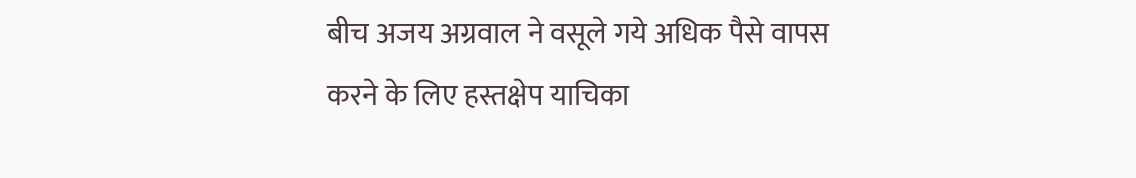बीच अजय अग्रवाल ने वसूले गये अधिक पैसे वापस करने के लिए हस्तक्षेप याचिका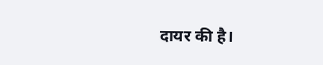दायर की है।